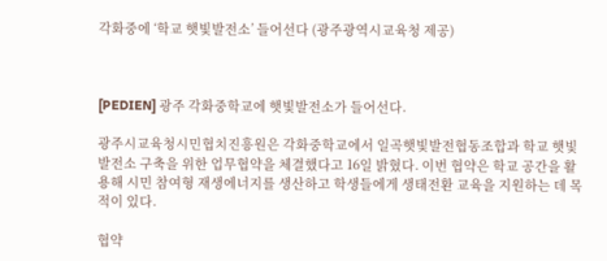각화중에 ‘학교 햇빛발전소’ 들어선다 (광주광역시교육청 제공)



[PEDIEN] 광주 각화중학교에 햇빛발전소가 들어선다.

광주시교육청시민협치진흥원은 각화중학교에서 일곡햇빛발전협동조합과 학교 햇빛발전소 구축을 위한 업무협약을 체결했다고 16일 밝혔다. 이번 협약은 학교 공간을 활용해 시민 참여형 재생에너지를 생산하고 학생들에게 생태전환 교육을 지원하는 데 목적이 있다.

협약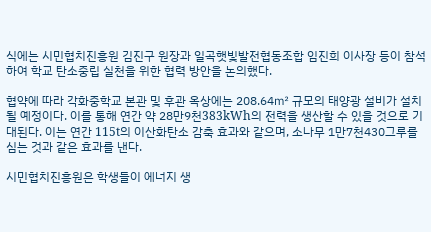식에는 시민협치진흥원 김진구 원장과 일곡햇빛발전협동조합 임진희 이사장 등이 참석하여 학교 탄소중립 실천을 위한 협력 방안을 논의했다.

협약에 따라 각화중학교 본관 및 후관 옥상에는 208.64㎡ 규모의 태양광 설비가 설치될 예정이다. 이를 통해 연간 약 28만9천383kWh의 전력을 생산할 수 있을 것으로 기대된다. 이는 연간 115t의 이산화탄소 감축 효과와 같으며, 소나무 1만7천430그루를 심는 것과 같은 효과를 낸다.

시민협치진흥원은 학생들이 에너지 생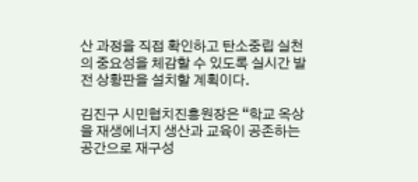산 과정을 직접 확인하고 탄소중립 실천의 중요성을 체감할 수 있도록 실시간 발전 상황판을 설치할 계획이다.

김진구 시민협치진흥원장은 “학교 옥상을 재생에너지 생산과 교육이 공존하는 공간으로 재구성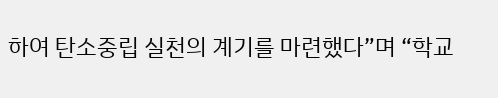하여 탄소중립 실천의 계기를 마련했다”며 “학교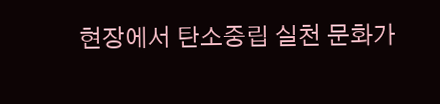현장에서 탄소중립 실천 문화가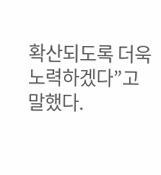확산되도록 더욱 노력하겠다”고 말했다.